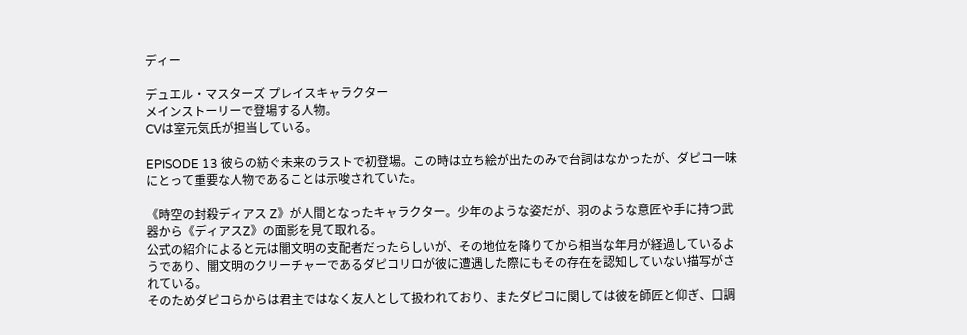ディー

デュエル・マスターズ プレイスキャラクター
メインストーリーで登場する人物。
CVは室元気氏が担当している。

EPISODE 13 彼らの紡ぐ未来のラストで初登場。この時は立ち絵が出たのみで台詞はなかったが、ダピコ一味にとって重要な人物であることは示唆されていた。

《時空の封殺ディアス Z》が人間となったキャラクター。少年のような姿だが、羽のような意匠や手に持つ武器から《ディアスZ》の面影を見て取れる。
公式の紹介によると元は闇文明の支配者だったらしいが、その地位を降りてから相当な年月が経過しているようであり、闇文明のクリーチャーであるダピコリロが彼に遭遇した際にもその存在を認知していない描写がされている。
そのためダピコらからは君主ではなく友人として扱われており、またダピコに関しては彼を師匠と仰ぎ、口調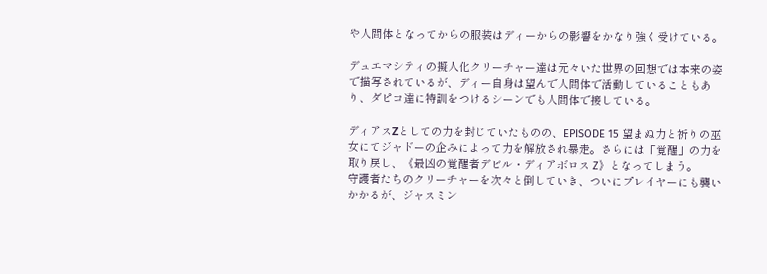や人間体となってからの服装はディーからの影響をかなり強く受けている。

デュエマシティの擬人化クリーチャー達は元々いた世界の回想では本来の姿で描写されているが、ディー自身は望んで人間体で活動していることもあり、ダピコ達に特訓をつけるシーンでも人間体で接している。

ディアスΖとしての力を封じていたものの、EPISODE 15 望まぬ力と祈りの巫女にてジャドーの企みによって力を解放され暴走。さらには「覚醒」の力を取り戻し、《最凶の覚醒者デビル・ディアボロス Z》となってしまう。
守護者たちのクリーチャーを次々と倒していき、ついにプレイヤーにも襲いかかるが、ジャスミン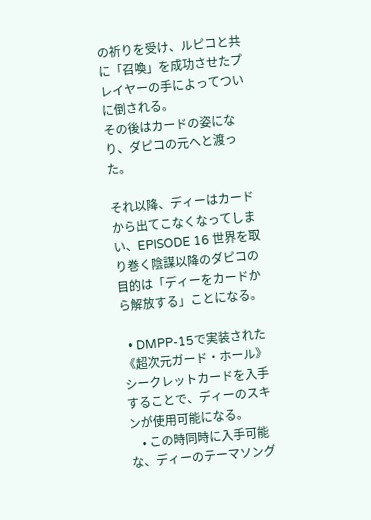の祈りを受け、ルピコと共に「召喚」を成功させたプレイヤーの手によってついに倒される。
その後はカードの姿になり、ダピコの元へと渡った。

それ以降、ディーはカードから出てこなくなってしまい、EPISODE 16 世界を取り巻く陰謀以降のダピコの目的は「ディーをカードから解放する」ことになる。

  • DMPP-15で実装された《超次元ガード・ホール》シークレットカードを入手することで、ディーのスキンが使用可能になる。
    • この時同時に入手可能な、ディーのテーマソング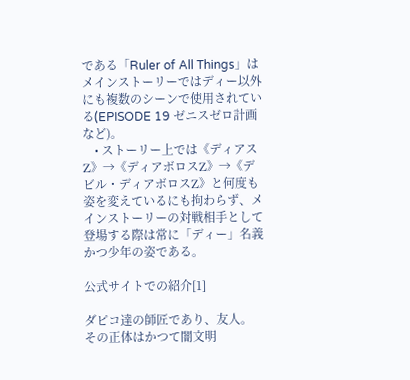である「Ruler of All Things」はメインストーリーではディー以外にも複数のシーンで使用されている(EPISODE 19 ゼニスゼロ計画など)。
    • ストーリー上では《ディアスΖ》→《ディアボロスΖ》→《デビル・ディアボロスΖ》と何度も姿を変えているにも拘わらず、メインストーリーの対戦相手として登場する際は常に「ディー」名義かつ少年の姿である。

公式サイトでの紹介[1]

ダピコ達の師匠であり、友人。
その正体はかつて闇文明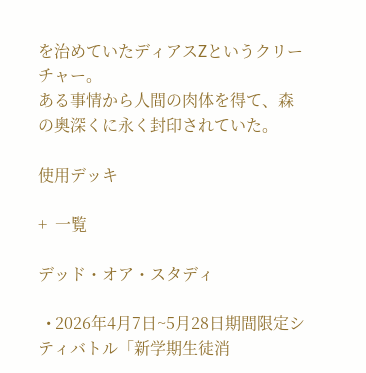を治めていたディアスZというクリーチャー。
ある事情から人間の肉体を得て、森の奥深くに永く封印されていた。

使用デッキ

+  一覧

デッド・オア・スタディ

  • 2026年4月7日~5月28日期間限定シティバトル「新学期生徒消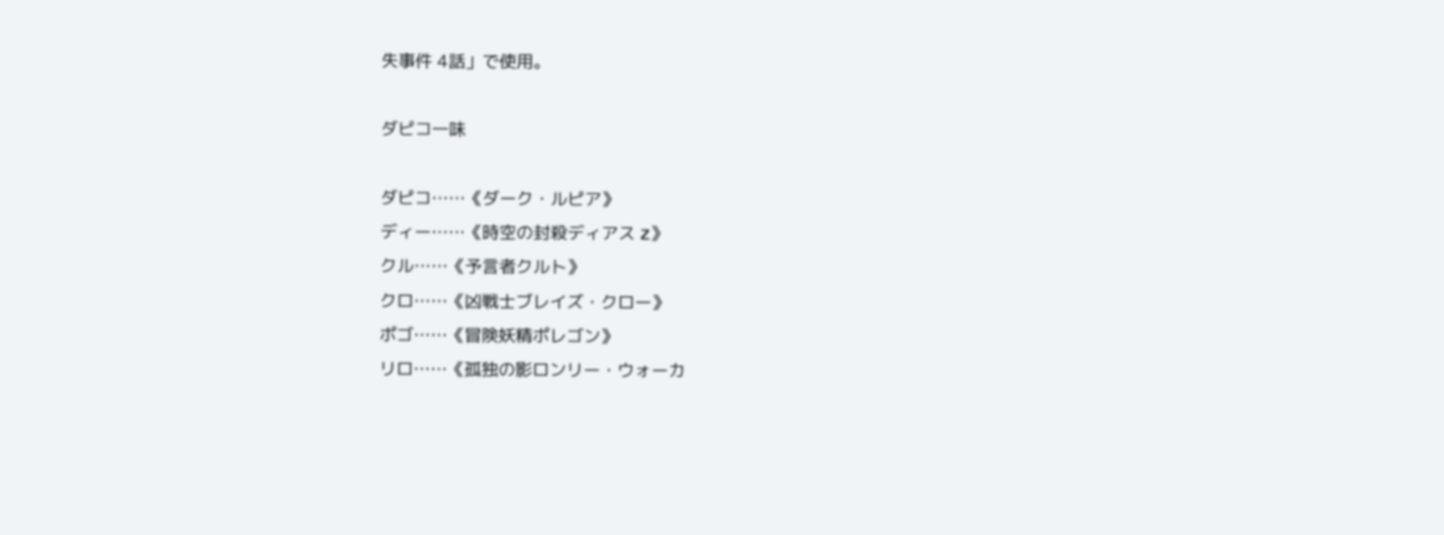失事件 4話」で使用。

ダピコ一味

ダピコ……《ダーク・ルピア》
ディー……《時空の封殺ディアス Z》
クル……《予言者クルト》
クロ……《凶戦士ブレイズ・クロー》
ポゴ……《冒険妖精ポレゴン》
リロ……《孤独の影ロンリー・ウォーカ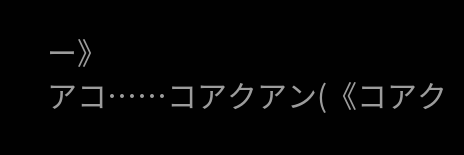ー》
アコ……コアクアン(《コアク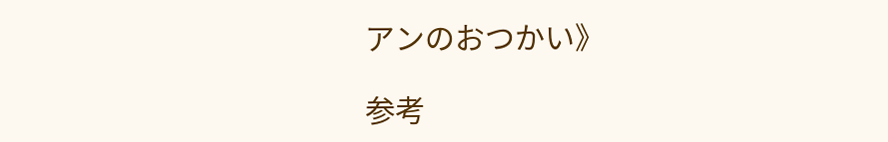アンのおつかい》

参考